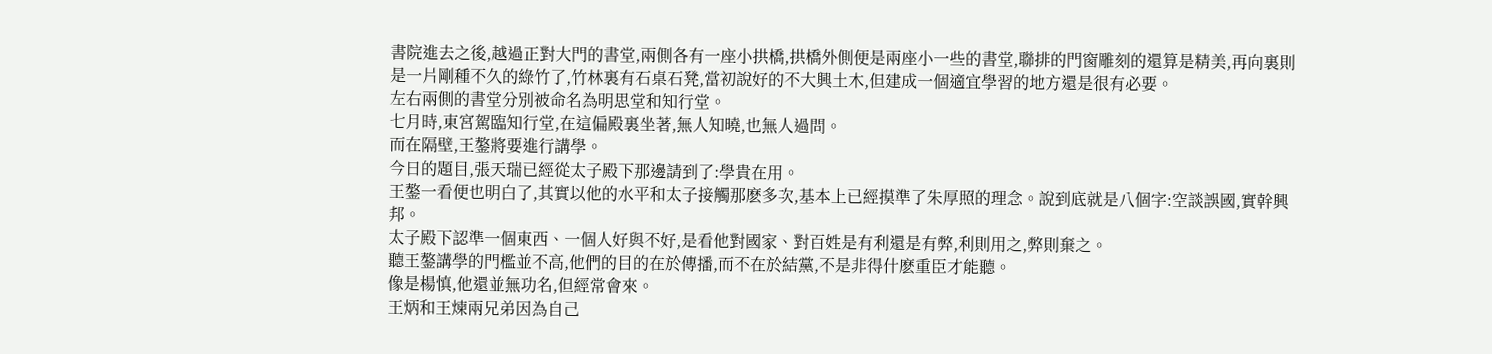書院進去之後,越過正對大門的書堂,兩側各有一座小拱橋,拱橋外側便是兩座小一些的書堂,聯排的門窗雕刻的還算是精美,再向裏則是一片剛種不久的綠竹了,竹林裏有石桌石凳,當初說好的不大興土木,但建成一個適宜學習的地方還是很有必要。
左右兩側的書堂分別被命名為明思堂和知行堂。
七月時,東宮駕臨知行堂,在這偏殿裏坐著,無人知曉,也無人過問。
而在隔壁,王鏊將要進行講學。
今日的題目,張天瑞已經從太子殿下那邊請到了:學貴在用。
王鏊一看便也明白了,其實以他的水平和太子接觸那麽多次,基本上已經摸準了朱厚照的理念。說到底就是八個字:空談誤國,實幹興邦。
太子殿下認準一個東西、一個人好與不好,是看他對國家、對百姓是有利還是有弊,利則用之,弊則棄之。
聽王鏊講學的門檻並不高,他們的目的在於傳播,而不在於結黨,不是非得什麽重臣才能聽。
像是楊慎,他還並無功名,但經常會來。
王炳和王煉兩兄弟因為自己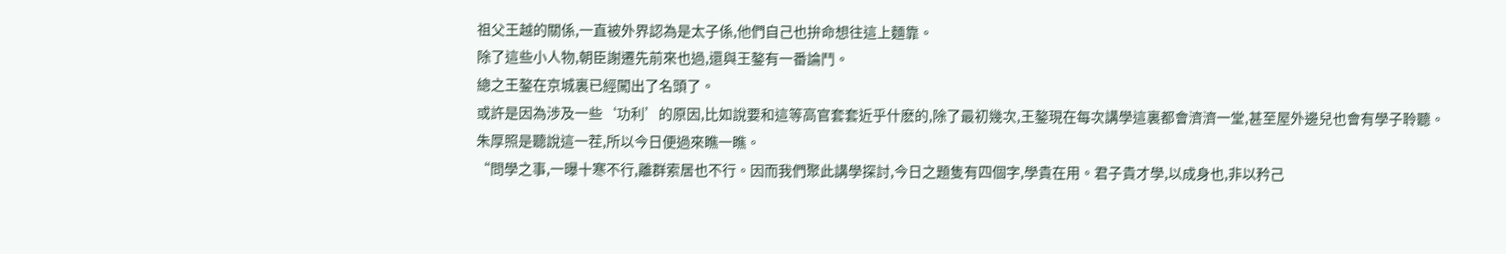祖父王越的關係,一直被外界認為是太子係,他們自己也拚命想往這上麵靠。
除了這些小人物,朝臣謝遷先前來也過,還與王鏊有一番論鬥。
總之王鏊在京城裏已經闖出了名頭了。
或許是因為涉及一些‘功利’的原因,比如說要和這等高官套套近乎什麽的,除了最初幾次,王鏊現在每次講學這裏都會濟濟一堂,甚至屋外邊兒也會有學子聆聽。
朱厚照是聽說這一茬,所以今日便過來瞧一瞧。
“問學之事,一曝十寒不行,離群索居也不行。因而我們聚此講學探討,今日之題隻有四個字,學貴在用。君子貴才學,以成身也,非以矜己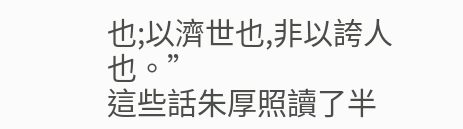也;以濟世也,非以誇人也。”
這些話朱厚照讀了半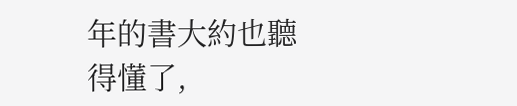年的書大約也聽得懂了,